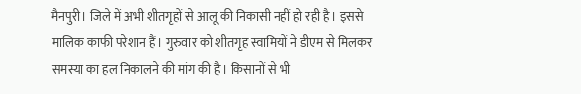मैनपुरी। जिले में अभी शीतगृहों से आलू की निकासी नहीं हो रही है। इससे मालिक काफी परेशान हैं। गुरुवार को शीतगृह स्वामियों ने डीएम से मिलकर समस्या का हल निकालने की मांग की है। किसानों से भी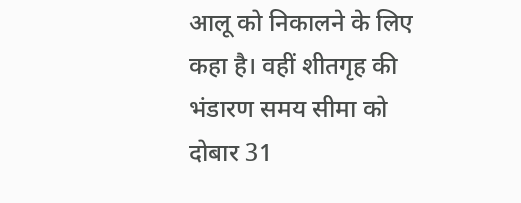आलू को निकालने के लिए कहा है। वहीं शीतगृह की भंडारण समय सीमा को दोबार 31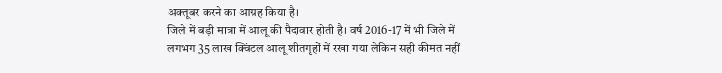अक्तूबर करने का आग्रह किया है।
जिले में बड़ी मात्रा में आलू की पैदावार होती है। वर्ष 2016-17 में भी जिले में लगभग 35 लाख क्विंटल आलू शीतगृहों में रखा गया लेकिन सही कीमत नहीं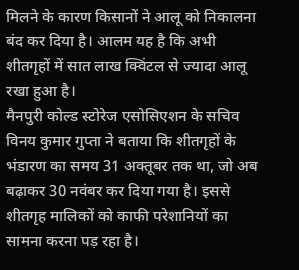मिलने के कारण किसानों ने आलू को निकालना बंद कर दिया है। आलम यह है कि अभी शीतगृहों में सात लाख क्विंटल से ज्यादा आलू रखा हुआ है।
मैनपुरी कोल्ड स्टोरेज एसोसिएशन के सचिव विनय कुमार गुप्ता ने बताया कि शीतगृहों के भंडारण का समय 31 अक्तूबर तक था, जो अब बढ़ाकर 30 नवंबर कर दिया गया है। इससे शीतगृह मालिकों को काफी परेशानियों का सामना करना पड़ रहा है।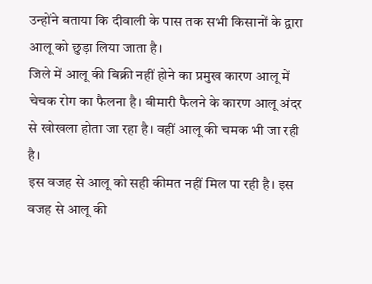उन्होंने बताया कि दीवाली के पास तक सभी किसानों के द्वारा आलू को छुड़ा लिया जाता है।
जिले में आलू की बिक्री नहीं होने का प्रमुख कारण आलू में चेचक रोग का फैलना है। बीमारी फैलने के कारण आलू अंदर से खोखला होता जा रहा है। वहीं आलू की चमक भी जा रही है।
इस वजह से आलू को सही कीमत नहीं मिल पा रही है। इस वजह से आलू की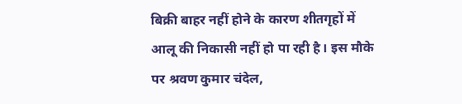बिक्री बाहर नहीं होने के कारण शीतगृहों में आलू की निकासी नहीं हो पा रही है। इस मौके पर श्रवण कुमार चंदेल,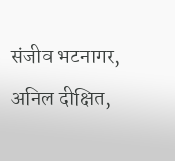संजीव भटनागर, अनिल दीक्षित,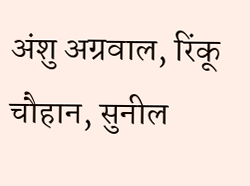अंशु अग्रवाल, रिंकू चौहान, सुनील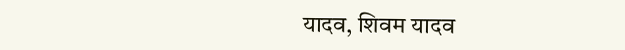यादव, शिवम यादव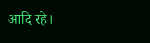आदि रहे।